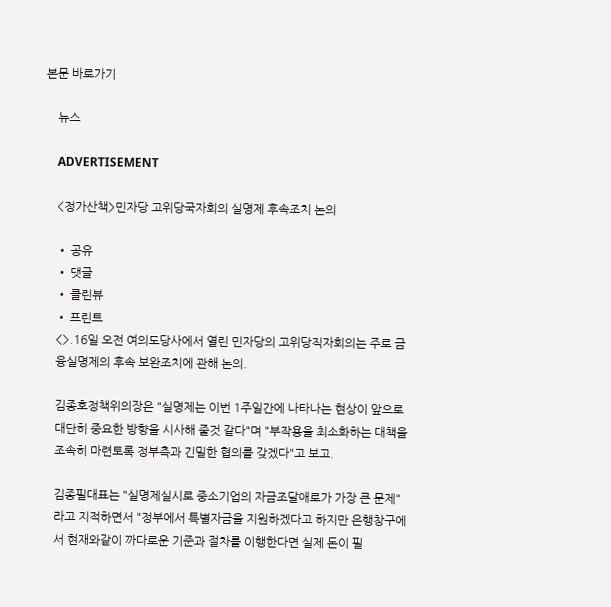본문 바로가기

    뉴스

    ADVERTISEMENT

    <정가산책>민자당 고위당국자회의 실명제 후속조치 논의

    • 공유
    • 댓글
    • 클린뷰
    • 프린트
    <>.16일 오전 여의도당사에서 열린 민자당의 고위당직자회의는 주로 금
    융실명제의 후속 보완조치에 관해 논의.

    김종호정책위의장은 "실명제는 이번 1주일간에 나타나는 현상이 앞으로
    대단히 중요한 방향을 시사해 줄것 같다"며 "부작용을 최소화하는 대책을
    조속히 마련토록 정부측과 긴밀한 협의를 갖겠다"고 보고.

    김종필대표는 "실명제실시로 중소기업의 자금조달애로가 가장 큰 문제"
    라고 지적하면서 "정부에서 특별자금을 지원하겠다고 하지만 은행창구에
    서 현재와같이 까다로운 기준과 절차를 이행한다면 실제 돈이 필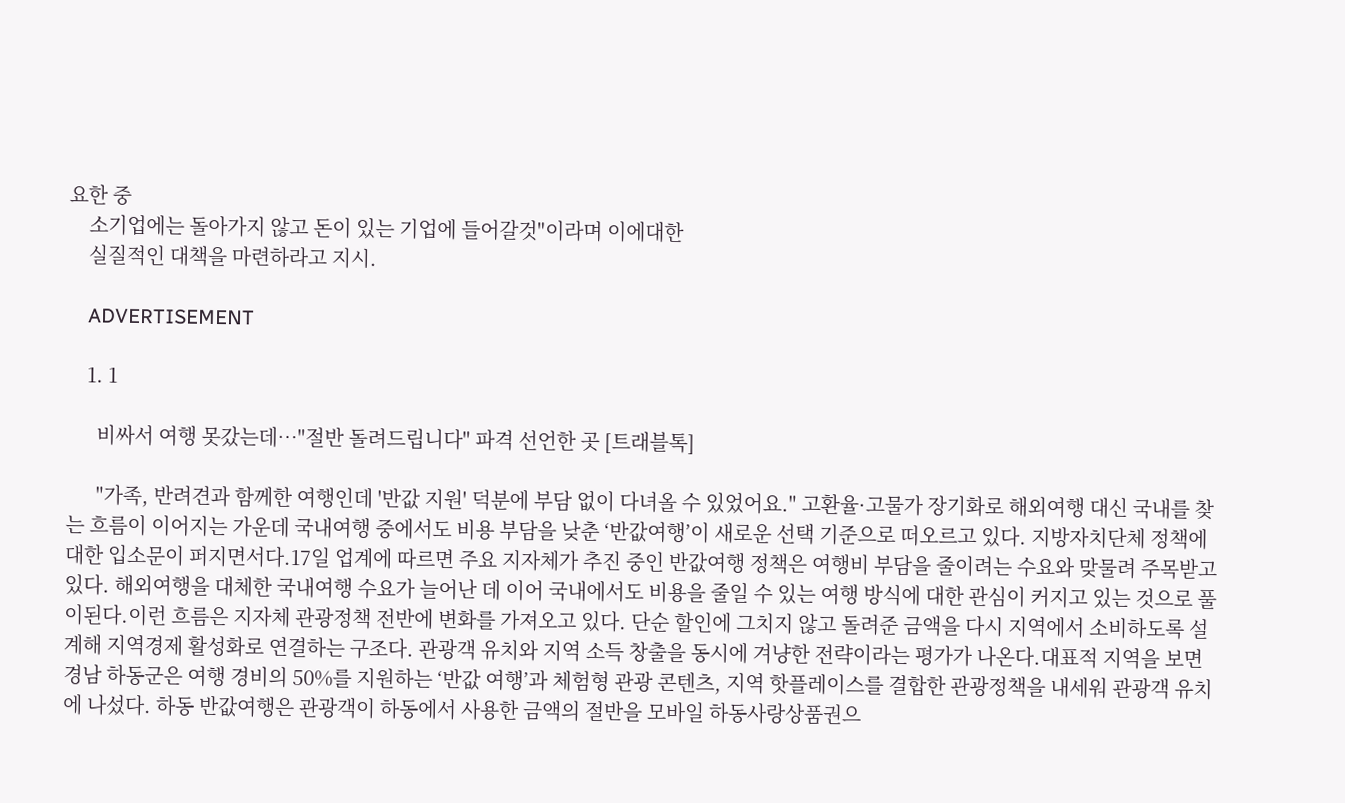요한 중
    소기업에는 돌아가지 않고 돈이 있는 기업에 들어갈것"이라며 이에대한
    실질적인 대책을 마련하라고 지시.

    ADVERTISEMENT

    1. 1

      비싸서 여행 못갔는데…"절반 돌려드립니다" 파격 선언한 곳 [트래블톡]

      "가족, 반려견과 함께한 여행인데 '반값 지원' 덕분에 부담 없이 다녀올 수 있었어요." 고환율·고물가 장기화로 해외여행 대신 국내를 찾는 흐름이 이어지는 가운데 국내여행 중에서도 비용 부담을 낮춘 ‘반값여행’이 새로운 선택 기준으로 떠오르고 있다. 지방자치단체 정책에 대한 입소문이 퍼지면서다.17일 업계에 따르면 주요 지자체가 추진 중인 반값여행 정책은 여행비 부담을 줄이려는 수요와 맞물려 주목받고 있다. 해외여행을 대체한 국내여행 수요가 늘어난 데 이어 국내에서도 비용을 줄일 수 있는 여행 방식에 대한 관심이 커지고 있는 것으로 풀이된다.이런 흐름은 지자체 관광정책 전반에 변화를 가져오고 있다. 단순 할인에 그치지 않고 돌려준 금액을 다시 지역에서 소비하도록 설계해 지역경제 활성화로 연결하는 구조다. 관광객 유치와 지역 소득 창출을 동시에 겨냥한 전략이라는 평가가 나온다.대표적 지역을 보면 경남 하동군은 여행 경비의 50%를 지원하는 ‘반값 여행’과 체험형 관광 콘텐츠, 지역 핫플레이스를 결합한 관광정책을 내세워 관광객 유치에 나섰다. 하동 반값여행은 관광객이 하동에서 사용한 금액의 절반을 모바일 하동사랑상품권으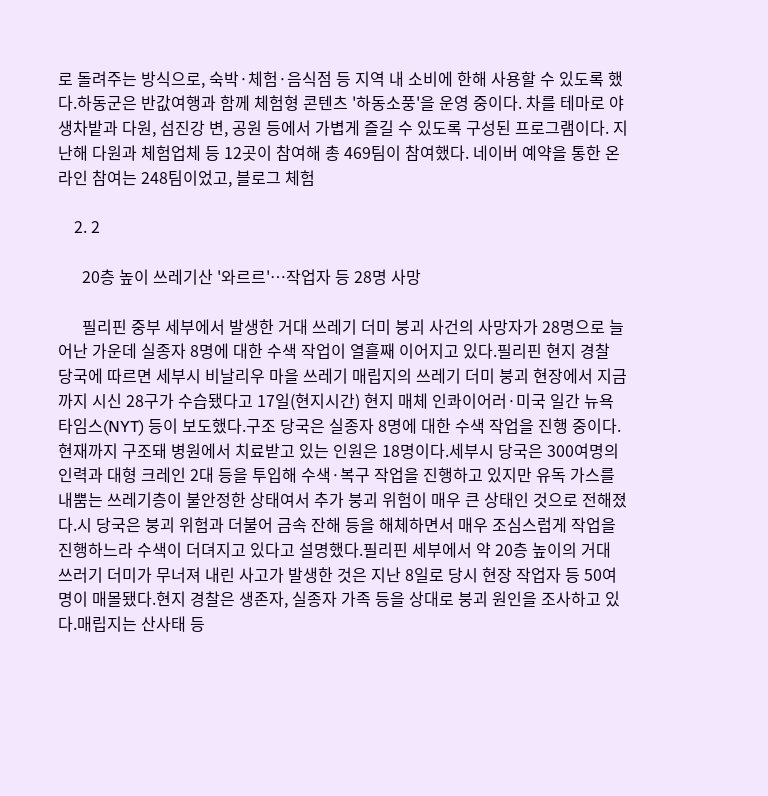로 돌려주는 방식으로, 숙박·체험·음식점 등 지역 내 소비에 한해 사용할 수 있도록 했다.하동군은 반값여행과 함께 체험형 콘텐츠 '하동소풍'을 운영 중이다. 차를 테마로 야생차밭과 다원, 섬진강 변, 공원 등에서 가볍게 즐길 수 있도록 구성된 프로그램이다. 지난해 다원과 체험업체 등 12곳이 참여해 총 469팀이 참여했다. 네이버 예약을 통한 온라인 참여는 248팀이었고, 블로그 체험

    2. 2

      20층 높이 쓰레기산 '와르르'…작업자 등 28명 사망

      필리핀 중부 세부에서 발생한 거대 쓰레기 더미 붕괴 사건의 사망자가 28명으로 늘어난 가운데 실종자 8명에 대한 수색 작업이 열흘째 이어지고 있다.필리핀 현지 경찰 당국에 따르면 세부시 비날리우 마을 쓰레기 매립지의 쓰레기 더미 붕괴 현장에서 지금까지 시신 28구가 수습됐다고 17일(현지시간) 현지 매체 인콰이어러·미국 일간 뉴욕타임스(NYT) 등이 보도했다.구조 당국은 실종자 8명에 대한 수색 작업을 진행 중이다. 현재까지 구조돼 병원에서 치료받고 있는 인원은 18명이다.세부시 당국은 300여명의 인력과 대형 크레인 2대 등을 투입해 수색·복구 작업을 진행하고 있지만 유독 가스를 내뿜는 쓰레기층이 불안정한 상태여서 추가 붕괴 위험이 매우 큰 상태인 것으로 전해졌다.시 당국은 붕괴 위험과 더불어 금속 잔해 등을 해체하면서 매우 조심스럽게 작업을 진행하느라 수색이 더뎌지고 있다고 설명했다.필리핀 세부에서 약 20층 높이의 거대 쓰러기 더미가 무너져 내린 사고가 발생한 것은 지난 8일로 당시 현장 작업자 등 50여 명이 매몰됐다.현지 경찰은 생존자, 실종자 가족 등을 상대로 붕괴 원인을 조사하고 있다.매립지는 산사태 등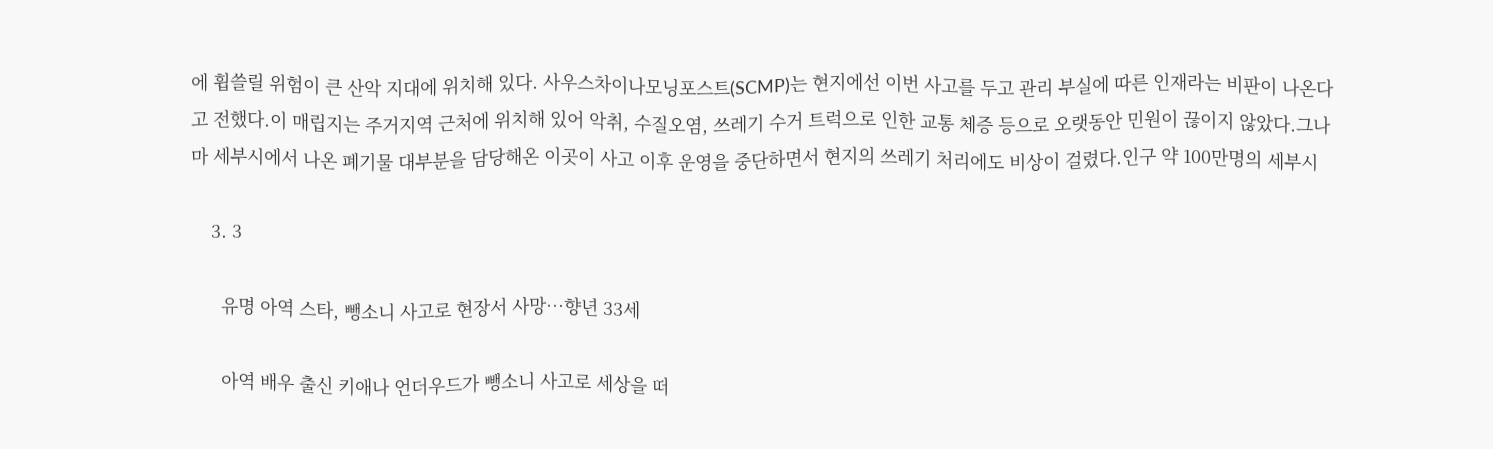에 휩쓸릴 위험이 큰 산악 지대에 위치해 있다. 사우스차이나모닝포스트(SCMP)는 현지에선 이번 사고를 두고 관리 부실에 따른 인재라는 비판이 나온다고 전했다.이 매립지는 주거지역 근처에 위치해 있어 악취, 수질오염, 쓰레기 수거 트럭으로 인한 교통 체증 등으로 오랫동안 민원이 끊이지 않았다.그나마 세부시에서 나온 폐기물 대부분을 담당해온 이곳이 사고 이후 운영을 중단하면서 현지의 쓰레기 처리에도 비상이 걸렸다.인구 약 100만명의 세부시

    3. 3

      유명 아역 스타, 뺑소니 사고로 현장서 사망…향년 33세

      아역 배우 출신 키애나 언더우드가 뺑소니 사고로 세상을 떠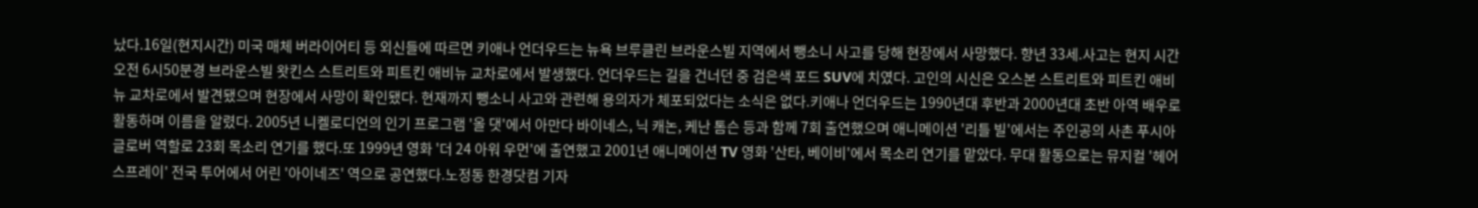났다.16일(현지시간) 미국 매체 버라이어티 등 외신들에 따르면 키애나 언더우드는 뉴욕 브루클린 브라운스빌 지역에서 뺑소니 사고를 당해 현장에서 사망했다. 향년 33세.사고는 현지 시간 오전 6시50분경 브라운스빌 왓킨스 스트리트와 피트킨 애비뉴 교차로에서 발생했다. 언더우드는 길을 건너던 중 검은색 포드 SUV에 치였다. 고인의 시신은 오스본 스트리트와 피트킨 애비뉴 교차로에서 발견됐으며 현장에서 사망이 확인됐다. 현재까지 뺑소니 사고와 관련해 용의자가 체포되었다는 소식은 없다.키애나 언더우드는 1990년대 후반과 2000년대 초반 아역 배우로 활동하며 이름을 알렸다. 2005년 니켈로디언의 인기 프로그램 '올 댓'에서 아만다 바이네스, 닉 캐논, 케난 톰슨 등과 함께 7회 출연했으며 애니메이션 '리틀 빌'에서는 주인공의 사촌 푸시아 글로버 역할로 23회 목소리 연기를 했다.또 1999년 영화 '더 24 아워 우먼'에 출연했고 2001년 애니메이션 TV 영화 '산타, 베이비'에서 목소리 연기를 맡았다. 무대 활동으로는 뮤지컬 '헤어스프레이' 전국 투어에서 어린 '아이네즈' 역으로 공연했다.노정동 한경닷컴 기자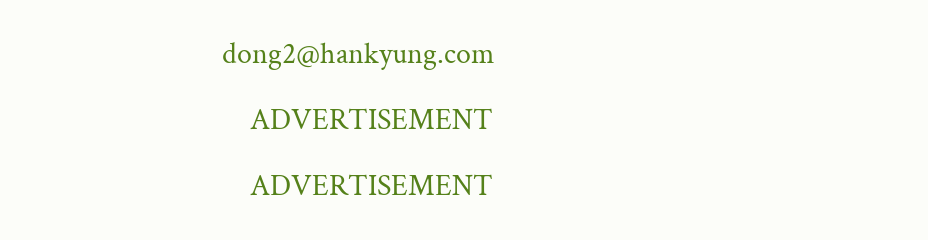dong2@hankyung.com

    ADVERTISEMENT

    ADVERTISEMENT